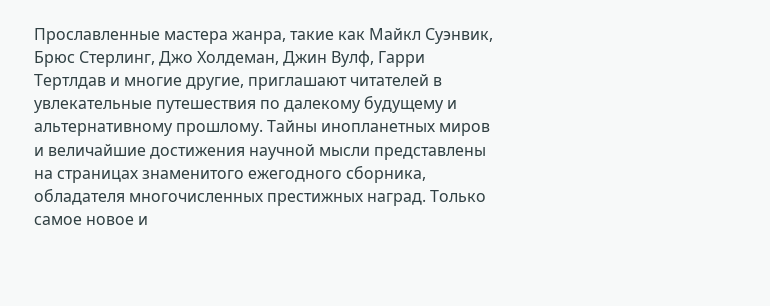Прославленные мастера жанра, такие как Майкл Суэнвик, Брюс Стерлинг, Джо Холдеман, Джин Вулф, Гарри Тертлдав и многие другие, приглашают читателей в увлекательные путешествия по далекому будущему и альтернативному прошлому. Тайны инопланетных миров и величайшие достижения научной мысли представлены на страницах знаменитого ежегодного сборника, обладателя многочисленных престижных наград. Только самое новое и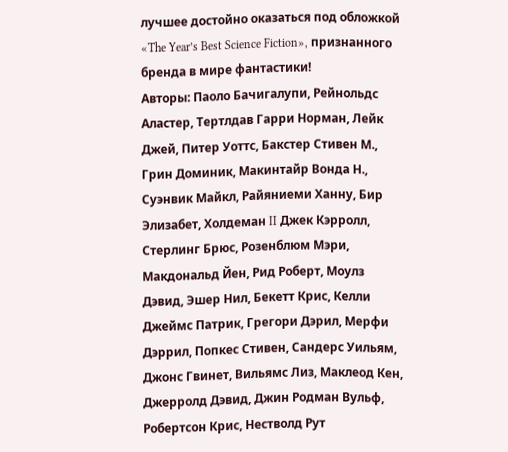лучшее достойно оказаться под обложкой «The Year’s Best Science Fiction», признанного бренда в мире фантастики!
Авторы: Паоло Бачигалупи, Рейнольдс Аластер, Тертлдав Гарри Норман, Лейк Джей, Питер Уоттс, Бакстер Стивен М., Грин Доминик, Макинтайр Вонда Н., Суэнвик Майкл, Райяниеми Ханну, Бир Элизабет, Холдеман II Джек Кэрролл, Стерлинг Брюс, Розенблюм Мэри, Макдональд Йен, Рид Роберт, Моулз Дэвид, Эшер Нил, Бекетт Крис, Келли Джеймс Патрик, Грегори Дэрил, Мерфи Дэррил, Попкес Стивен, Сандерс Уильям, Джонс Гвинет, Вильямс Лиз, Маклеод Кен, Джерролд Дэвид, Джин Родман Вульф, Робертсон Крис, Нестволд Рут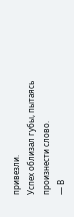привезли.
Успех облизал губы, пытаясь произнести слово.
— В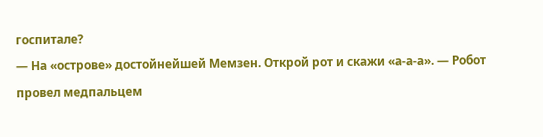госпитале?
— На «острове» достойнейшей Мемзен. Открой рот и скажи «а-а-а». — Робот провел медпальцем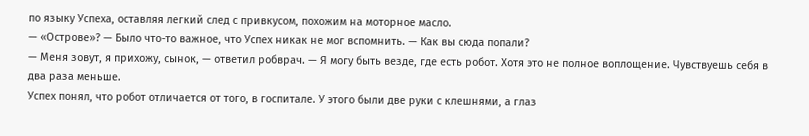по языку Успеха, оставляя легкий след с привкусом, похожим на моторное масло.
— «Острове»? — Было что-то важное, что Успех никак не мог вспомнить. — Как вы сюда попали?
— Меня зовут, я прихожу, сынок, — ответил робврач. — Я могу быть везде, где есть робот. Хотя это не полное воплощение. Чувствуешь себя в два раза меньше.
Успех понял, что робот отличается от того, в госпитале. У этого были две руки с клешнями, а глаз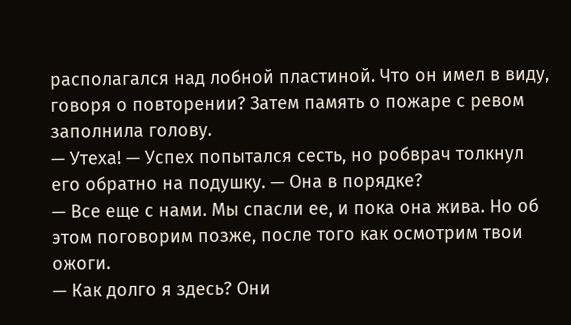располагался над лобной пластиной. Что он имел в виду, говоря о повторении? Затем память о пожаре с ревом заполнила голову.
— Утеха! — Успех попытался сесть, но робврач толкнул его обратно на подушку. — Она в порядке?
— Все еще с нами. Мы спасли ее, и пока она жива. Но об этом поговорим позже, после того как осмотрим твои ожоги.
— Как долго я здесь? Они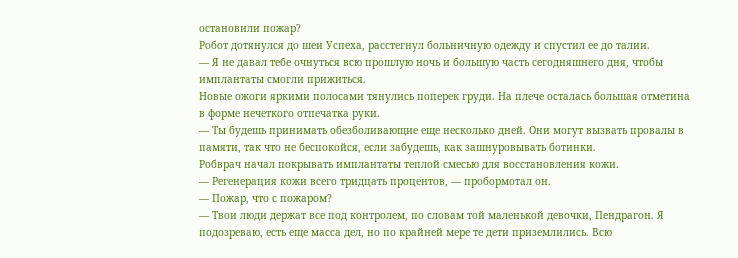остановили пожар?
Робот дотянулся до шеи Успеха, расстегнул больничную одежду и спустил ее до талии.
— Я не давал тебе очнуться всю прошлую ночь и большую часть сегодняшнего дня, чтобы имплантаты смогли прижиться.
Новые ожоги яркими полосами тянулись поперек груди. На плече осталась большая отметина в форме нечеткого отпечатка руки.
— Ты будешь принимать обезболивающие еще несколько дней. Они могут вызвать провалы в памяти, так что не беспокойся, если забудешь, как зашнуровывать ботинки.
Робврач начал покрывать имплантаты теплой смесью для восстановления кожи.
— Регенерация кожи всего тридцать процентов, — пробормотал он.
— Пожар, что с пожаром?
— Твои люди держат все под контролем, по словам той маленькой девочки, Пендрагон. Я подозреваю, есть еще масса дел, но по крайней мере те дети приземлились. Всю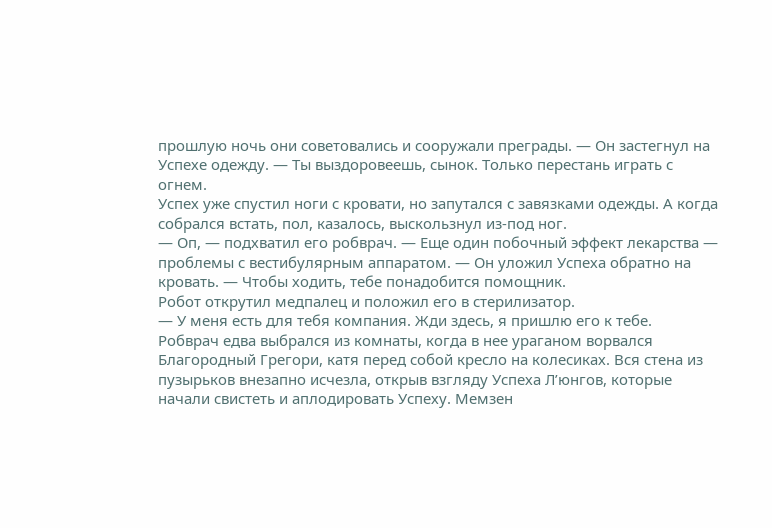прошлую ночь они советовались и сооружали преграды. — Он застегнул на Успехе одежду. — Ты выздоровеешь, сынок. Только перестань играть с огнем.
Успех уже спустил ноги с кровати, но запутался с завязками одежды. А когда собрался встать, пол, казалось, выскользнул из-под ног.
— Оп, — подхватил его робврач. — Еще один побочный эффект лекарства — проблемы с вестибулярным аппаратом. — Он уложил Успеха обратно на кровать. — Чтобы ходить, тебе понадобится помощник.
Робот открутил медпалец и положил его в стерилизатор.
— У меня есть для тебя компания. Жди здесь, я пришлю его к тебе.
Робврач едва выбрался из комнаты, когда в нее ураганом ворвался Благородный Грегори, катя перед собой кресло на колесиках. Вся стена из пузырьков внезапно исчезла, открыв взгляду Успеха Л’юнгов, которые начали свистеть и аплодировать Успеху. Мемзен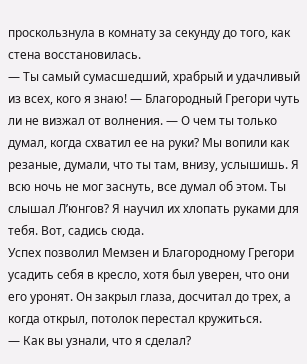проскользнула в комнату за секунду до того, как стена восстановилась.
— Ты самый сумасшедший, храбрый и удачливый из всех, кого я знаю! — Благородный Грегори чуть ли не визжал от волнения. — О чем ты только думал, когда схватил ее на руки? Мы вопили как резаные, думали, что ты там, внизу, услышишь. Я всю ночь не мог заснуть, все думал об этом. Ты слышал Л’юнгов? Я научил их хлопать руками для тебя. Вот, садись сюда.
Успех позволил Мемзен и Благородному Грегори усадить себя в кресло, хотя был уверен, что они его уронят. Он закрыл глаза, досчитал до трех, а когда открыл, потолок перестал кружиться.
— Как вы узнали, что я сделал?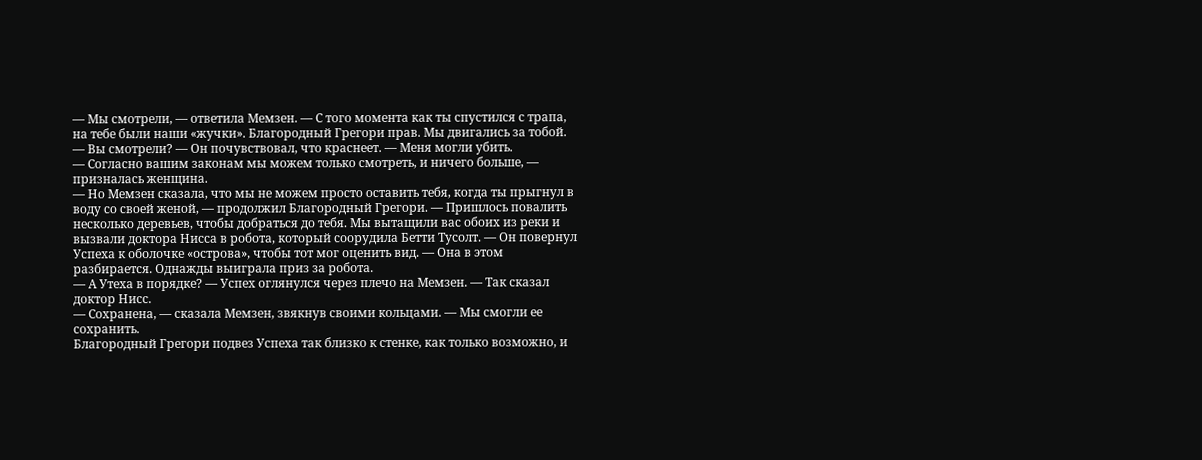— Мы смотрели, — ответила Мемзен. — С того момента как ты спустился с трапа, на тебе были наши «жучки». Благородный Грегори прав. Мы двигались за тобой.
— Вы смотрели? — Он почувствовал, что краснеет. — Меня могли убить.
— Согласно вашим законам мы можем только смотреть, и ничего больше, — призналась женщина.
— Но Мемзен сказала, что мы не можем просто оставить тебя, когда ты прыгнул в воду со своей женой, — продолжил Благородный Грегори. — Пришлось повалить несколько деревьев, чтобы добраться до тебя. Мы вытащили вас обоих из реки и вызвали доктора Нисса в робота, который соорудила Бетти Тусолт. — Он повернул Успеха к оболочке «острова», чтобы тот мог оценить вид. — Она в этом разбирается. Однажды выиграла приз за робота.
— А Утеха в порядке? — Успех оглянулся через плечо на Мемзен. — Так сказал доктор Нисс.
— Сохранена, — сказала Мемзен, звякнув своими кольцами. — Мы смогли ее сохранить.
Благородный Грегори подвез Успеха так близко к стенке, как только возможно, и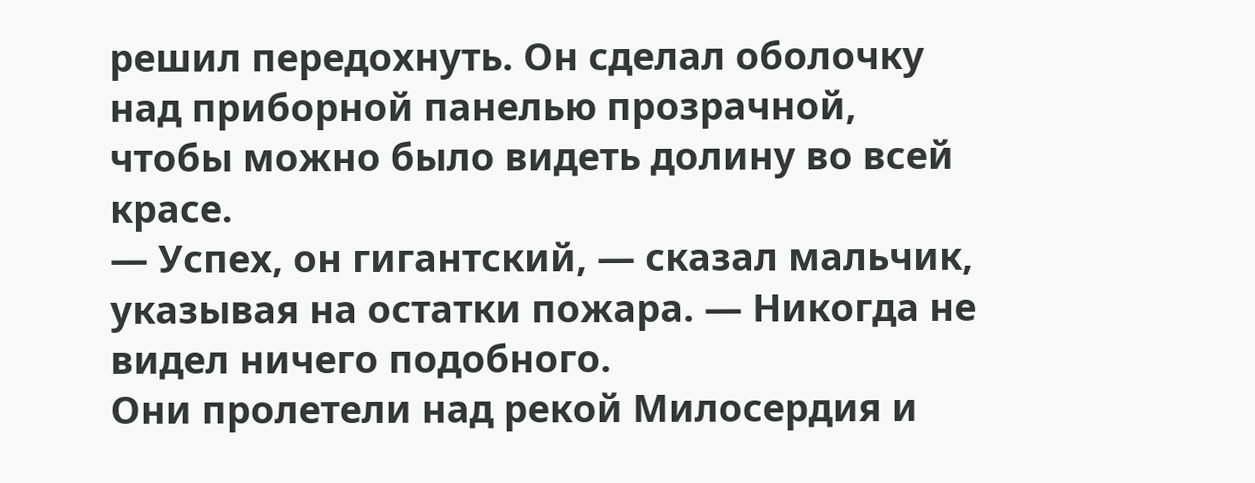решил передохнуть. Он сделал оболочку над приборной панелью прозрачной, чтобы можно было видеть долину во всей красе.
— Успех, он гигантский, — сказал мальчик, указывая на остатки пожара. — Никогда не видел ничего подобного.
Они пролетели над рекой Милосердия и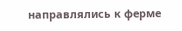направлялись к ферме